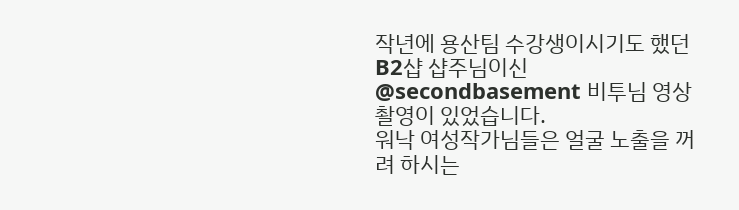작년에 용산팀 수강생이시기도 했던 B2샵 샵주님이신 @secondbasement 비투님 영상 촬영이 있었습니다.
워낙 여성작가님들은 얼굴 노출을 꺼려 하시는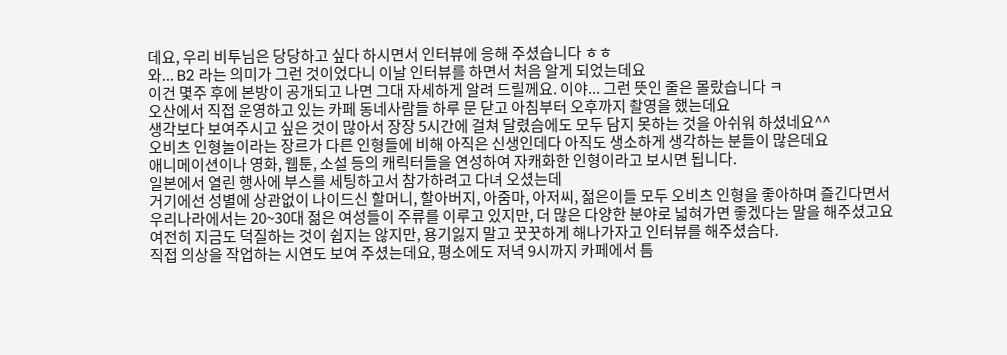데요, 우리 비투님은 당당하고 싶다 하시면서 인터뷰에 응해 주셨습니다 ㅎㅎ
와... B2 라는 의미가 그런 것이었다니 이날 인터뷰를 하면서 처음 알게 되었는데요
이건 몇주 후에 본방이 공개되고 나면 그대 자세하게 알려 드릴께요. 이야... 그런 뜻인 줄은 몰랐습니다 ㅋ
오산에서 직접 운영하고 있는 카페 동네사람들 하루 문 닫고 아침부터 오후까지 촬영을 했는데요
생각보다 보여주시고 싶은 것이 많아서 장장 5시간에 걸쳐 달렸슴에도 모두 담지 못하는 것을 아쉬워 하셨네요^^
오비츠 인형놀이라는 장르가 다른 인형들에 비해 아직은 신생인데다 아직도 생소하게 생각하는 분들이 많은데요
애니메이션이나 영화, 웹툰, 소설 등의 캐릭터들을 연성하여 자캐화한 인형이라고 보시면 됩니다.
일본에서 열린 행사에 부스를 세팅하고서 참가하려고 다녀 오셨는데
거기에선 성별에 상관없이 나이드신 할머니, 할아버지, 아줌마, 아저씨, 젊은이들 모두 오비츠 인형을 좋아하며 즐긴다면서
우리나라에서는 20~30대 젊은 여성들이 주류를 이루고 있지만, 더 많은 다양한 분야로 넓혀가면 좋겠다는 말을 해주셨고요
여전히 지금도 덕질하는 것이 쉽지는 않지만, 용기잃지 말고 꿋꿋하게 해나가자고 인터뷰를 해주셨슴다.
직접 의상을 작업하는 시연도 보여 주셨는데요, 평소에도 저녁 9시까지 카페에서 틈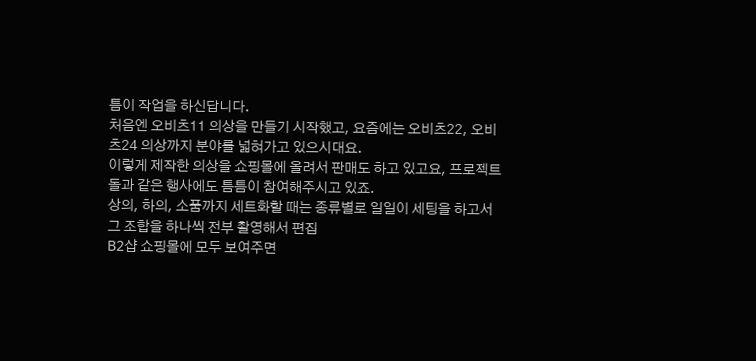틈이 작업을 하신답니다.
처음엔 오비츠11 의상을 만들기 시작했고, 요즘에는 오비츠22, 오비츠24 의상까지 분야를 넓혀가고 있으시대요.
이렇게 제작한 의상을 쇼핑몰에 올려서 판매도 하고 있고요, 프로젝트돌과 같은 행사에도 틈틈이 참여해주시고 있죠.
상의, 하의, 소품까지 세트화할 때는 종류별로 일일이 세팅을 하고서 그 조합을 하나씩 전부 촬영해서 편집
B2샵 쇼핑몰에 모두 보여주면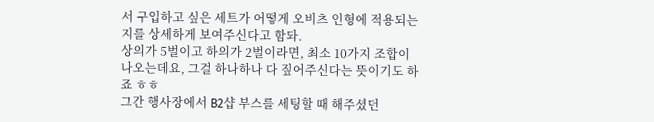서 구입하고 싶은 세트가 어떻게 오비츠 인형에 적용되는지를 상세하게 보여주신다고 함돠.
상의가 5벌이고 하의가 2벌이라면, 최소 10가지 조합이 나오는데요, 그걸 하나하나 다 짚어주신다는 뜻이기도 하죠 ㅎㅎ
그간 행사장에서 B2샵 부스를 세팅할 때 해주셨던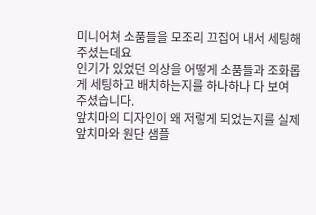미니어쳐 소품들을 모조리 끄집어 내서 세팅해주셨는데요
인기가 있었던 의상을 어떻게 소품들과 조화롭게 세팅하고 배치하는지를 하나하나 다 보여 주셨습니다.
앞치마의 디자인이 왜 저렇게 되었는지를 실제 앞치마와 원단 샘플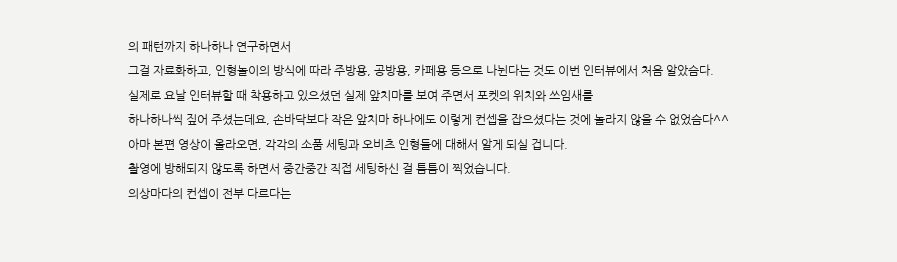의 패턴까지 하나하나 연구하면서
그걸 자료화하고, 인형놀이의 방식에 따라 주방용, 공방용, 카페용 등으로 나뉜다는 것도 이번 인터뷰에서 처음 알았슴다.
실제로 요날 인터뷰할 때 착용하고 있으셨던 실제 앞치마를 보여 주면서 포켓의 위치와 쓰임새를
하나하나씩 짚어 주셨는데요, 손바닥보다 작은 앞치마 하나에도 이렇게 컨셉을 잡으셨다는 것에 놀라지 않을 수 없었슴다^^
아마 본편 영상이 올라오면, 각각의 소품 세팅과 오비츠 인형들에 대해서 알게 되실 겁니다.
촬영에 방해되지 않도록 하면서 중간중간 직접 세팅하신 걸 틈틈이 찍었습니다.
의상마다의 컨셉이 전부 다르다는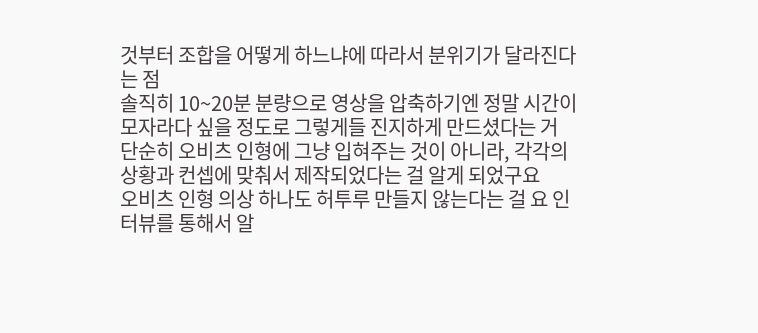것부터 조합을 어떻게 하느냐에 따라서 분위기가 달라진다는 점
솔직히 10~20분 분량으로 영상을 압축하기엔 정말 시간이 모자라다 싶을 정도로 그렇게들 진지하게 만드셨다는 거
단순히 오비츠 인형에 그냥 입혀주는 것이 아니라, 각각의 상황과 컨셉에 맞춰서 제작되었다는 걸 알게 되었구요
오비츠 인형 의상 하나도 허투루 만들지 않는다는 걸 요 인터뷰를 통해서 알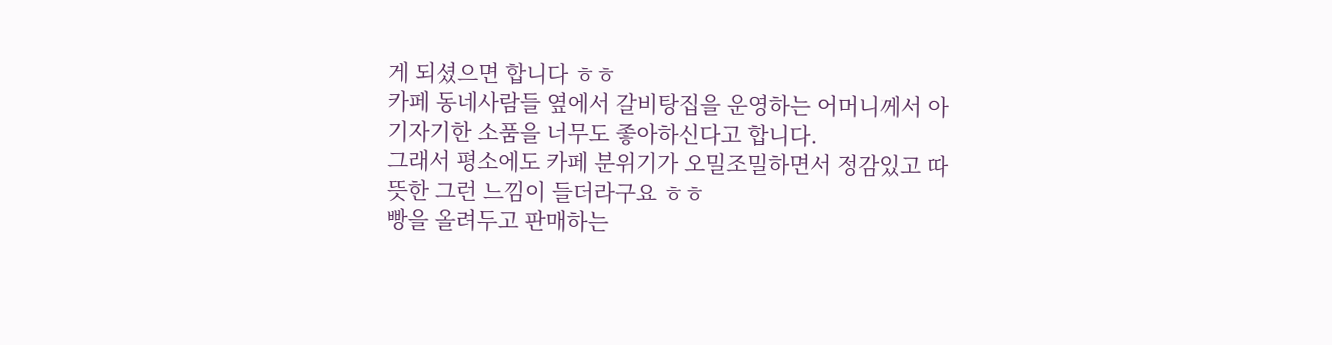게 되셨으면 합니다 ㅎㅎ
카페 동네사람들 옆에서 갈비탕집을 운영하는 어머니께서 아기자기한 소품을 너무도 좋아하신다고 합니다.
그래서 평소에도 카페 분위기가 오밀조밀하면서 정감있고 따뜻한 그런 느낌이 들더라구요 ㅎㅎ
빵을 올려두고 판매하는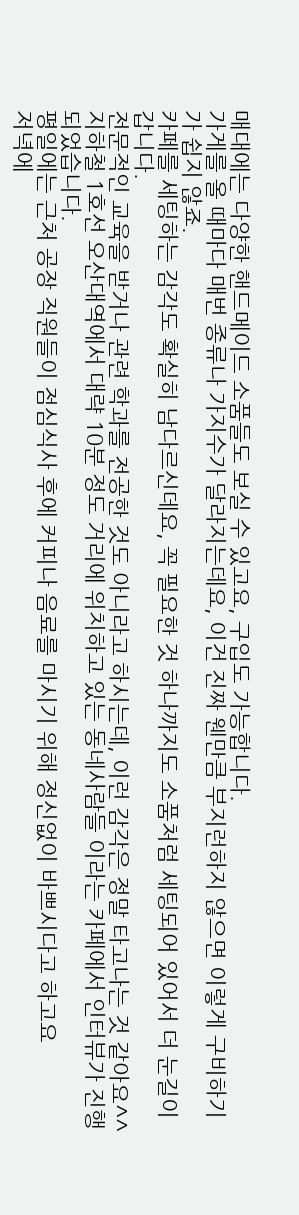매대에는 다양한 핸드메이드 소품들도 보실 수 있고요, 구입도 가능합니다.
가게를 올 때마다 매번 종류나 가지수가 달라지는데요, 이건 진짜 웬만큼 부지런하지 않으면 이렇게 구비하기가 쉽지 않죠.
카페를 세팅하는 감각도 확실히 남다르신데요, 꼭 필요한 것 하나까지도 소품처럼 세팅되어 있어서 더 눈길이 갑니다.
전문적인 교육을 받거나 관련 학과를 전공한 것도 아니라고 하시는데, 이런 감각은 정말 타고나는 것 같아요^^
지하철 1호선 오산대역에서 대략 10분 정도 거리에 위치하고 있는 동네사람들 이라는 카페에서 인터뷰가 진행되었습니다.
평일에는 근처 공장 직원들이 점심식사 후에 커피나 음료를 마시기 위해 정신없이 바쁘시다고 하고요
저녁에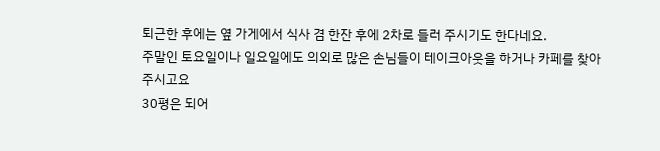퇴근한 후에는 옆 가게에서 식사 겸 한잔 후에 2차로 들러 주시기도 한다네요.
주말인 토요일이나 일요일에도 의외로 많은 손님들이 테이크아웃을 하거나 카페를 찾아 주시고요
30평은 되어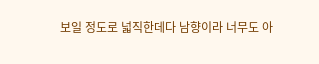보일 정도로 넓직한데다 남향이라 너무도 아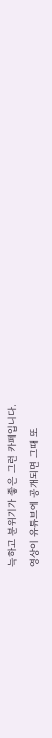늑하고 분위기가 좋은 그런 카페입니다.
영상이 유튜브에 공개되면 그때 또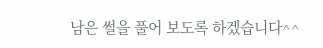남은 썰을 풀어 보도록 하겠습니다^^